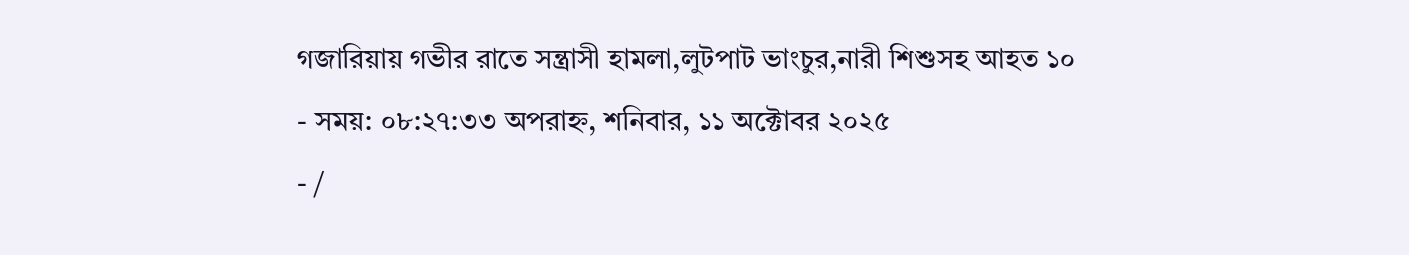গজারিয়ায় গভীর রাতে সন্ত্রাসী হামলা,লুটপাট ভাংচুর,নারী শিশুসহ আহত ১০
- সময়: ০৮:২৭:৩৩ অপরাহ্ন, শনিবার, ১১ অক্টোবর ২০২৫
- /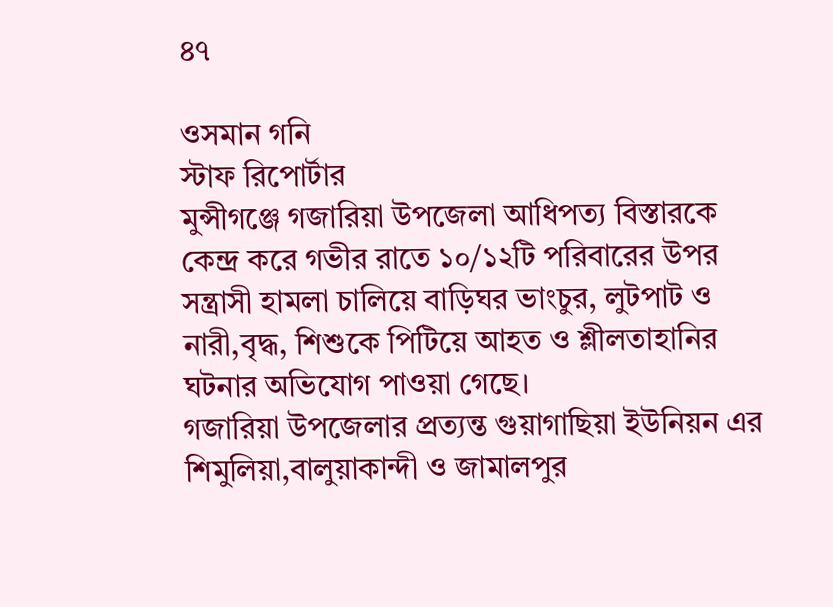৪৭

ওসমান গনি
স্টাফ রিপোর্টার
মুন্সীগঞ্জে গজারিয়া উপজেলা আধিপত্য বিস্তারকে কেন্দ্র করে গভীর রাতে ১০/১২টি পরিবারের উপর সন্ত্রাসী হামলা চালিয়ে বাড়িঘর ভাংচুর, লুটপাট ও নারী,বৃদ্ধ, শিশুকে পিটিয়ে আহত ও শ্লীলতাহানির ঘটনার অভিযোগ পাওয়া গেছে।
গজারিয়া উপজেলার প্রত্যন্ত গুয়াগাছিয়া ইউনিয়ন এর শিমুলিয়া,বালুয়াকান্দী ও জামালপুর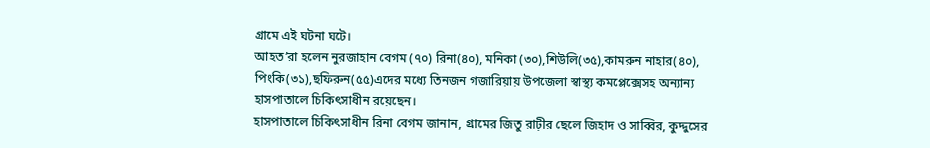গ্রামে এই ঘটনা ঘটে।
আহত’রা হলেন নুরজাহান বেগম (৭০) রিনা(৪০), মনিকা (৩০),শিউলি(৩৫),কামরুন নাহার(৪০), পিংকি(৩১),ছফিরুন(৫৫)এদের মধ্যে তিনজন গজারিয়ায় উপজেলা স্বাস্থ্য কমপ্লেক্সেসহ অন্যান্য হাসপাতালে চিকিৎসাধীন রয়েছেন।
হাসপাতালে চিকিৎসাধীন রিনা বেগম জানান, গ্রামের জিতু রাঢ়ীর ছেলে জিহাদ ও সাব্বির, কুদ্দুসের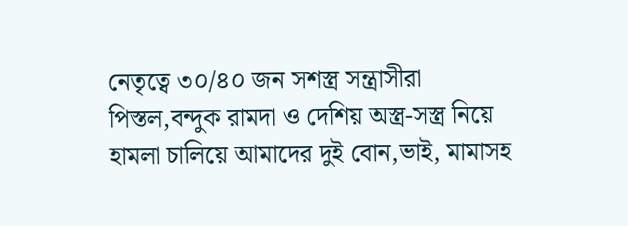নেতৃত্বে ৩০/৪০ জন সশস্ত্র সন্ত্রাসীরা পিস্তল,বন্দুক রামদা ও দেশিয় অস্ত্র-সস্ত্র নিয়ে হামলা চালিয়ে আমাদের দুই বোন,ভাই, মামাসহ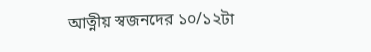আত্নীয় স্বজনদের ১০/১২টা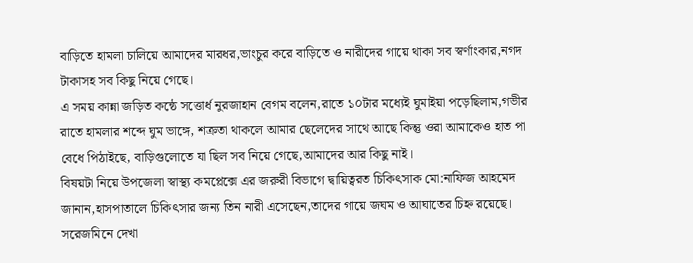বাড়িতে হামলা চালিয়ে আমাদের মারধর,ভাংচুর করে বাড়িতে ও নারীদের গায়ে থাকা সব স্বর্ণাংকার,নগদ টাকাসহ সব কিছু নিয়ে গেছে।
এ সময় কান্না জড়িত কন্ঠে সত্তোর্ধ নুরজাহান বেগম বলেন,রাতে ১০টার মধ্যেই ঘুমাইয়া পড়েছিলাম,গভীর রাতে হামলার শব্দে ঘুম ভাঙ্গে, শক্রতা থাকলে আমার ছেলেদের সাথে আছে কিন্তু ওরা আমাকেও হাত পা বেধে পিঠাইছে, বাড়িগুলোতে যা ছিল সব নিয়ে গেছে,আমাদের আর কিছু নাই।
বিষয়টা নিয়ে উপজেলা স্বাস্থ্য কমপ্লেক্সে এর জরুরী বিভাগে দ্বায়িত্বরত চিকিৎসাক মো:নাফিজ আহমেদ জানান,হাসপাতালে চিকিৎসার জন্য তিন নারী এসেছেন,তাদের গায়ে জঘম ও আঘাতের চিহ্ন রয়েছে।
সরেজমিনে দেখা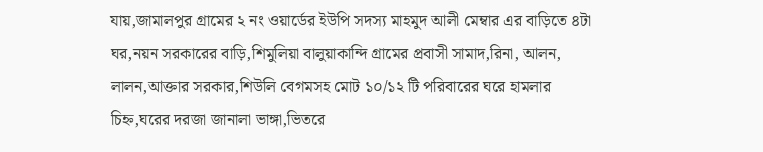যায়,জামালপুর গ্রামের ২ নং ওয়ার্ডের ইউপি সদস্য মাহমুদ আলী মেম্বার এর বাড়িতে ৪টা ঘর,নয়ন সরকারের বাড়ি,শিমুলিয়া বালুয়াকান্দি গ্রামের প্রবাসী সামাদ,রিনা, আলন, লালন,আক্তার সরকার,শিউলি বেগমসহ মোট ১০/১২ টি পরিবারের ঘরে হামলার চিহ্ন,ঘরের দরজা জানালা ভাঙ্গা,ভিতরে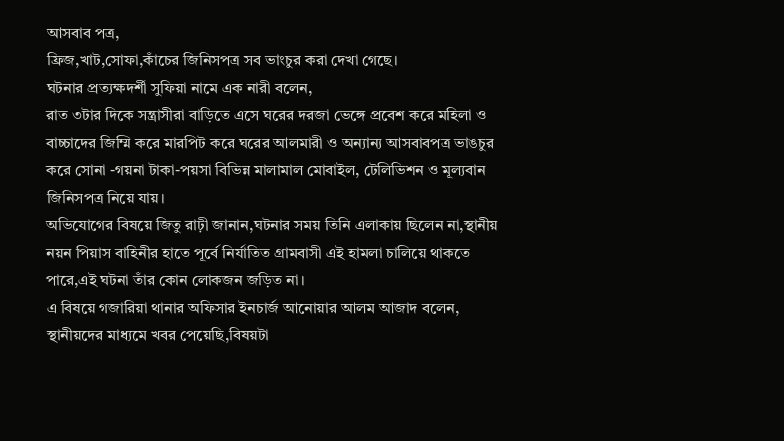আসবাব পত্র,
ফ্রিজ,খাট,সোফা,কাঁচের জিনিসপত্র সব ভাংচুর করা দেখা গেছে।
ঘটনার প্রত্যক্ষদর্শী সুফিয়া নামে এক নারী বলেন,
রাত ৩টার দিকে সন্ত্রাসীরা বাড়িতে এসে ঘরের দরজা ভেঙ্গে প্রবেশ করে মহিলা ও বাচ্চাদের জিম্মি করে মারপিট করে ঘরের আলমারী ও অন্যান্য আসবাবপত্র ভাঙচুর করে সোনা -গয়না টাকা-পয়সা বিভিন্ন মালামাল মোবাইল, টেলিভিশন ও মূল্যবান জিনিসপত্র নিয়ে যায়।
অভিযোগের বিষয়ে জিতু রাঢ়ী জানান,ঘটনার সময় তিনি এলাকায় ছিলেন না,স্থানীয় নয়ন পিয়াস বাহিনীর হাতে পূর্বে নির্যাতিত গ্রামবাসী এই হামলা চালিয়ে থাকতে পারে,এই ঘটনা তাঁর কোন লোকজন জড়িত না।
এ বিষয়ে গজারিয়া থানার অফিসার ইনচার্জ আনোয়ার আলম আজাদ বলেন, স্থানীয়দের মাধ্যমে খবর পেয়েছি,বিষয়টা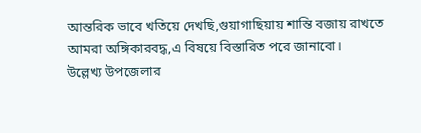আন্তরিক ভাবে খতিয়ে দেখছি,গুয়াগাছিয়ায় শান্তি বজায় রাখতে আমরা অঙ্গিকারবদ্ধ,এ বিষয়ে বিস্তারিত পরে জানাবো।
উল্লেখ্য উপজেলার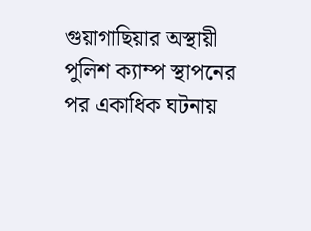গুয়াগাছিয়ার অস্থায়ী পুলিশ ক্যাম্প স্থাপনের পর একাধিক ঘটনায়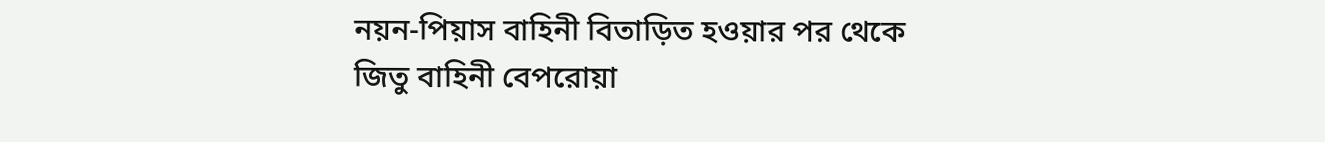নয়ন-পিয়াস বাহিনী বিতাড়িত হওয়ার পর থেকে জিতু বাহিনী বেপরোয়া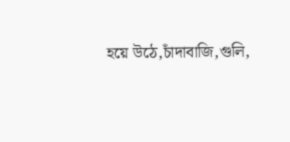হয়ে উঠে,চাঁদাবাজি,গুলি,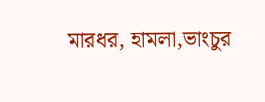মারধর, হামলা,ভাংচুর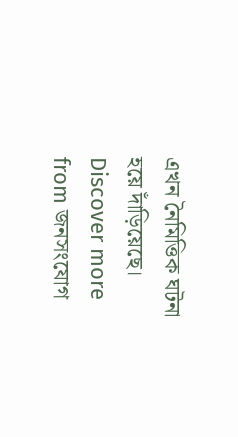এখন নৈমিত্তিক ঘটনা হয়ে দাঁড়িয়েছে।
Discover more from জনসংযোগ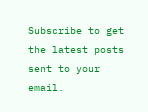Subscribe to get the latest posts sent to your email.